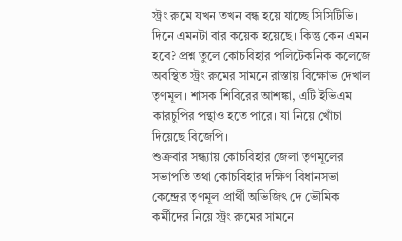স্ট্রং রুমে যখন তখন বন্ধ হয়ে যাচ্ছে সিসিটিভি। দিনে এমনটা বার কয়েক হয়েছে। কিন্তু কেন এমন হবে? প্রশ্ন তুলে কোচবিহার পলিটেকনিক কলেজে অবস্থিত স্ট্রং রুমের সামনে রাস্তায় বিক্ষোভ দেখাল তৃণমূল। শাসক শিবিরের আশঙ্কা, এটি ইভিএম কারচুপির পন্থাও হতে পারে। যা নিয়ে খোঁচা দিয়েছে বিজেপি।
শুক্রবার সন্ধ্যায় কোচবিহার জেলা তৃণমূলের সভাপতি তথা কোচবিহার দক্ষিণ বিধানসভা কেন্দ্রের তৃণমূল প্রার্থী অভিজিৎ দে ভৌমিক কর্মীদের নিয়ে স্ট্রং রুমের সামনে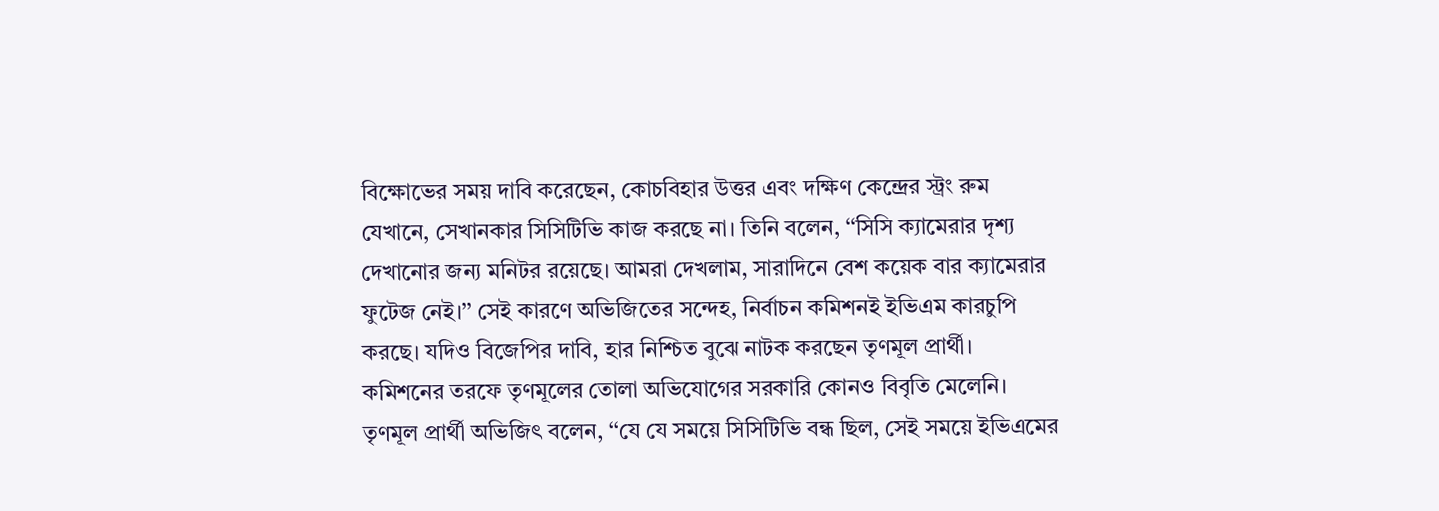বিক্ষোভের সময় দাবি করেছেন, কোচবিহার উত্তর এবং দক্ষিণ কেন্দ্রের স্ট্রং রুম যেখানে, সেখানকার সিসিটিভি কাজ করছে না। তিনি বলেন, ‘‘সিসি ক্যামেরার দৃশ্য দেখানোর জন্য মনিটর রয়েছে। আমরা দেখলাম, সারাদিনে বেশ কয়েক বার ক্যামেরার ফুটেজ নেই।’’ সেই কারণে অভিজিতের সন্দেহ, নির্বাচন কমিশনই ইভিএম কারচুপি করছে। যদিও বিজেপির দাবি, হার নিশ্চিত বুঝে নাটক করছেন তৃণমূল প্রার্থী। কমিশনের তরফে তৃণমূলের তোলা অভিযোগের সরকারি কোনও বিবৃতি মেলেনি।
তৃণমূল প্রার্থী অভিজিৎ বলেন, ‘‘যে যে সময়ে সিসিটিভি বন্ধ ছিল, সেই সময়ে ইভিএমের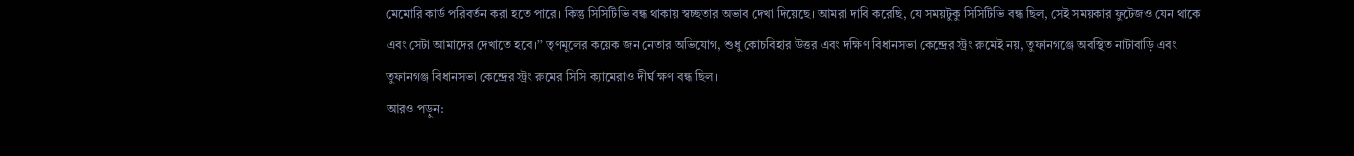মেমোরি কার্ড পরিবর্তন করা হতে পারে। কিন্তু সিসিটিভি বন্ধ থাকায় স্বচ্ছতার অভাব দেখা দিয়েছে। আমরা দাবি করেছি, যে সময়টুকু সিসিটিভি বন্ধ ছিল, সেই সময়কার ফুটেজও যেন থাকে এবং সেটা আমাদের দেখাতে হবে।’’ তৃণমূলের কয়েক জন নেতার অভিযোগ, শুধু কোচবিহার উত্তর এবং দক্ষিণ বিধানসভা কেন্দ্রের স্ট্রং রুমেই নয়, তুফানগঞ্জে অবস্থিত নাটাবাড়ি এবং তুফানগঞ্জ বিধানসভা কেন্দ্রের স্ট্রং রুমের সিসি ক্যামেরাও দীর্ঘ ক্ষণ বন্ধ ছিল।
আরও পড়ুন: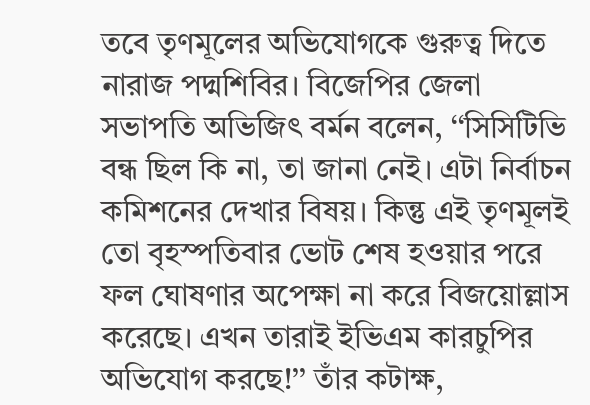তবে তৃণমূলের অভিযোগকে গুরুত্ব দিতে নারাজ পদ্মশিবির। বিজেপির জেলা সভাপতি অভিজিৎ বর্মন বলেন, ‘‘সিসিটিভি বন্ধ ছিল কি না, তা জানা নেই। এটা নির্বাচন কমিশনের দেখার বিষয়। কিন্তু এই তৃণমূলই তো বৃহস্পতিবার ভোট শেষ হওয়ার পরে ফল ঘোষণার অপেক্ষা না করে বিজয়োল্লাস করেছে। এখন তারাই ইভিএম কারচুপির অভিযোগ করছে!’’ তাঁর কটাক্ষ,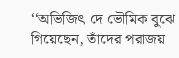‘‘অভিজিৎ দে ভৌমিক বুঝে গিয়েছেন, তাঁদের পরাজয়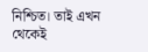নিশ্চিত। তাই এখন থেকেই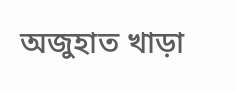অজুহাত খাড়া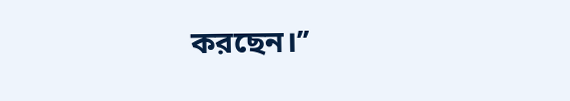করছেন।’’